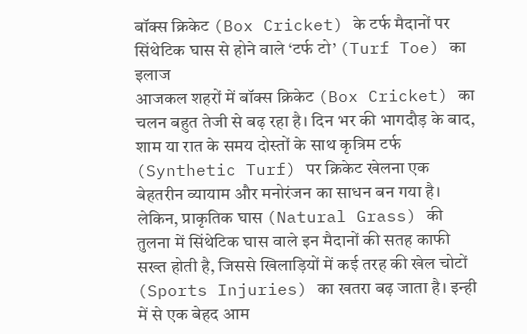बॉक्स क्रिकेट (Box Cricket) के टर्फ मैदानों पर सिंथेटिक घास से होने वाले ‘टर्फ टो’ (Turf Toe) का इलाज
आजकल शहरों में बॉक्स क्रिकेट (Box Cricket) का चलन बहुत तेजी से बढ़ रहा है। दिन भर की भागदौड़ के बाद, शाम या रात के समय दोस्तों के साथ कृत्रिम टर्फ (Synthetic Turf) पर क्रिकेट खेलना एक बेहतरीन व्यायाम और मनोरंजन का साधन बन गया है। लेकिन, प्राकृतिक घास (Natural Grass) की तुलना में सिंथेटिक घास वाले इन मैदानों की सतह काफी सख्त होती है, जिससे खिलाड़ियों में कई तरह की खेल चोटों (Sports Injuries) का खतरा बढ़ जाता है। इन्ही में से एक बेहद आम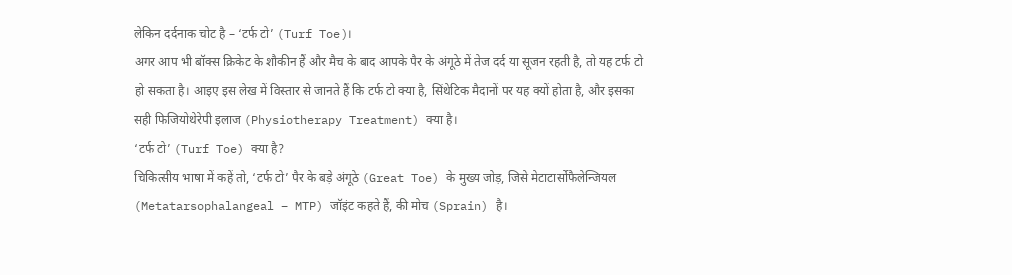लेकिन दर्दनाक चोट है – ‘टर्फ टो’ (Turf Toe)।
अगर आप भी बॉक्स क्रिकेट के शौकीन हैं और मैच के बाद आपके पैर के अंगूठे में तेज दर्द या सूजन रहती है, तो यह टर्फ टो हो सकता है। आइए इस लेख में विस्तार से जानते हैं कि टर्फ टो क्या है, सिंथेटिक मैदानों पर यह क्यों होता है, और इसका सही फिजियोथेरेपी इलाज (Physiotherapy Treatment) क्या है।
‘टर्फ टो’ (Turf Toe) क्या है?
चिकित्सीय भाषा में कहें तो, ‘टर्फ टो’ पैर के बड़े अंगूठे (Great Toe) के मुख्य जोड़, जिसे मेटाटार्सोफैलेन्जियल (Metatarsophalangeal – MTP) जॉइंट कहते हैं, की मोच (Sprain) है।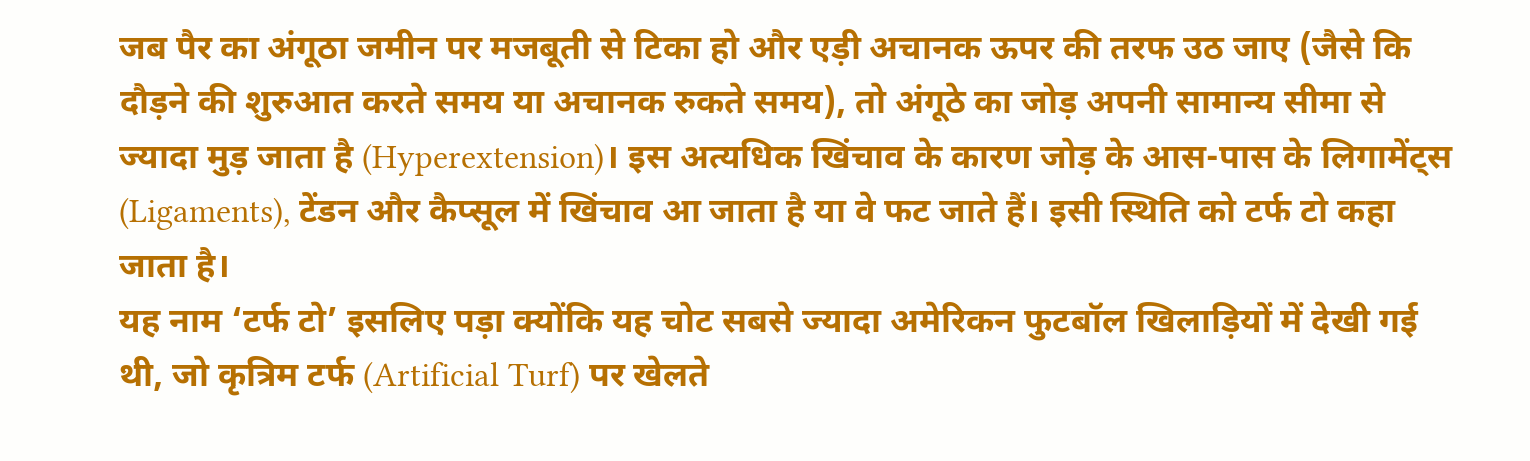जब पैर का अंगूठा जमीन पर मजबूती से टिका हो और एड़ी अचानक ऊपर की तरफ उठ जाए (जैसे कि दौड़ने की शुरुआत करते समय या अचानक रुकते समय), तो अंगूठे का जोड़ अपनी सामान्य सीमा से ज्यादा मुड़ जाता है (Hyperextension)। इस अत्यधिक खिंचाव के कारण जोड़ के आस-पास के लिगामेंट्स (Ligaments), टेंडन और कैप्सूल में खिंचाव आ जाता है या वे फट जाते हैं। इसी स्थिति को टर्फ टो कहा जाता है।
यह नाम ‘टर्फ टो’ इसलिए पड़ा क्योंकि यह चोट सबसे ज्यादा अमेरिकन फुटबॉल खिलाड़ियों में देखी गई थी, जो कृत्रिम टर्फ (Artificial Turf) पर खेलते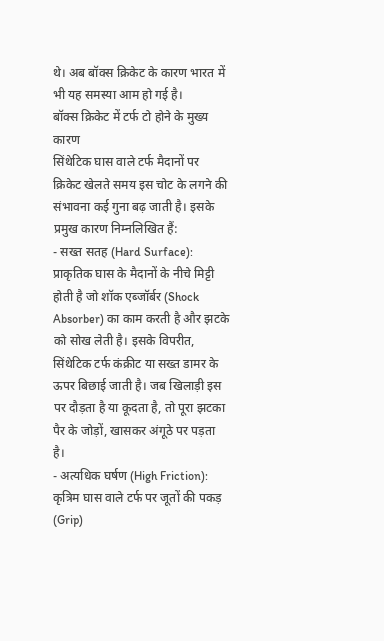थे। अब बॉक्स क्रिकेट के कारण भारत में भी यह समस्या आम हो गई है।
बॉक्स क्रिकेट में टर्फ टो होने के मुख्य कारण
सिंथेटिक घास वाले टर्फ मैदानों पर क्रिकेट खेलते समय इस चोट के लगने की संभावना कई गुना बढ़ जाती है। इसके प्रमुख कारण निम्नलिखित हैं:
- सख्त सतह (Hard Surface): प्राकृतिक घास के मैदानों के नीचे मिट्टी होती है जो शॉक एब्जॉर्बर (Shock Absorber) का काम करती है और झटके को सोख लेती है। इसके विपरीत, सिंथेटिक टर्फ कंक्रीट या सख्त डामर के ऊपर बिछाई जाती है। जब खिलाड़ी इस पर दौड़ता है या कूदता है, तो पूरा झटका पैर के जोड़ों, खासकर अंगूठे पर पड़ता है।
- अत्यधिक घर्षण (High Friction): कृत्रिम घास वाले टर्फ पर जूतों की पकड़ (Grip)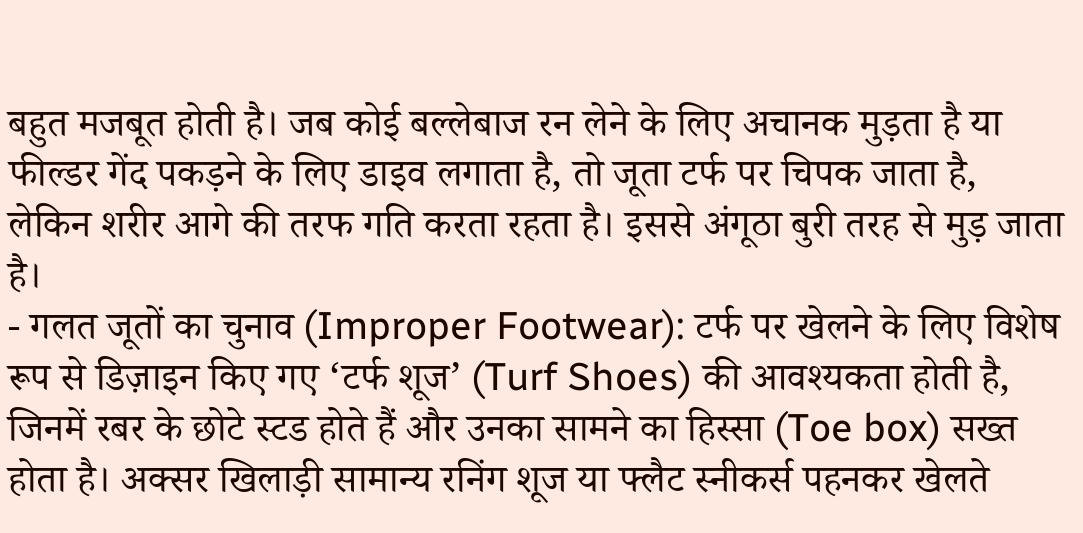बहुत मजबूत होती है। जब कोई बल्लेबाज रन लेने के लिए अचानक मुड़ता है या फील्डर गेंद पकड़ने के लिए डाइव लगाता है, तो जूता टर्फ पर चिपक जाता है, लेकिन शरीर आगे की तरफ गति करता रहता है। इससे अंगूठा बुरी तरह से मुड़ जाता है।
- गलत जूतों का चुनाव (Improper Footwear): टर्फ पर खेलने के लिए विशेष रूप से डिज़ाइन किए गए ‘टर्फ शूज’ (Turf Shoes) की आवश्यकता होती है, जिनमें रबर के छोटे स्टड होते हैं और उनका सामने का हिस्सा (Toe box) सख्त होता है। अक्सर खिलाड़ी सामान्य रनिंग शूज या फ्लैट स्नीकर्स पहनकर खेलते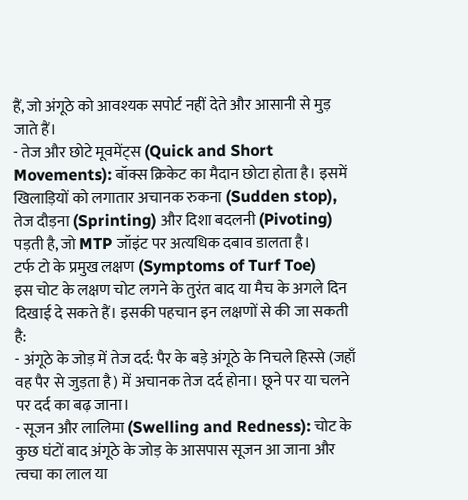हैं, जो अंगूठे को आवश्यक सपोर्ट नहीं देते और आसानी से मुड़ जाते हैं।
- तेज और छोटे मूवमेंट्स (Quick and Short Movements): बॉक्स क्रिकेट का मैदान छोटा होता है। इसमें खिलाड़ियों को लगातार अचानक रुकना (Sudden stop), तेज दौड़ना (Sprinting) और दिशा बदलनी (Pivoting) पड़ती है, जो MTP जॉइंट पर अत्यधिक दबाव डालता है।
टर्फ टो के प्रमुख लक्षण (Symptoms of Turf Toe)
इस चोट के लक्षण चोट लगने के तुरंत बाद या मैच के अगले दिन दिखाई दे सकते हैं। इसकी पहचान इन लक्षणों से की जा सकती है:
- अंगूठे के जोड़ में तेज दर्द: पैर के बड़े अंगूठे के निचले हिस्से (जहाँ वह पैर से जुड़ता है) में अचानक तेज दर्द होना। छूने पर या चलने पर दर्द का बढ़ जाना।
- सूजन और लालिमा (Swelling and Redness): चोट के कुछ घंटों बाद अंगूठे के जोड़ के आसपास सूजन आ जाना और त्वचा का लाल या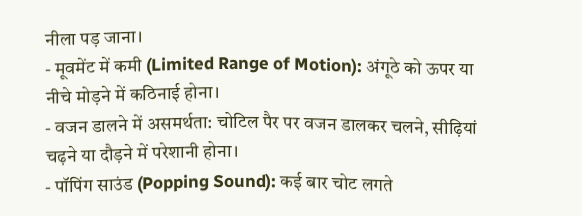नीला पड़ जाना।
- मूवमेंट में कमी (Limited Range of Motion): अंगूठे को ऊपर या नीचे मोड़ने में कठिनाई होना।
- वजन डालने में असमर्थता: चोटिल पैर पर वजन डालकर चलने, सीढ़ियां चढ़ने या दौड़ने में परेशानी होना।
- पॉपिंग साउंड (Popping Sound): कई बार चोट लगते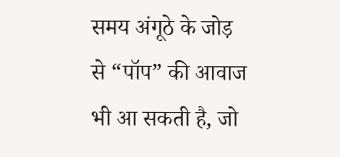समय अंगूठे के जोड़ से “पॉप” की आवाज भी आ सकती है, जो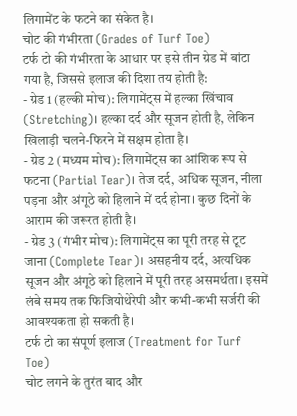लिगामेंट के फटने का संकेत है।
चोट की गंभीरता (Grades of Turf Toe)
टर्फ टो की गंभीरता के आधार पर इसे तीन ग्रेड में बांटा गया है, जिससे इलाज की दिशा तय होती है:
- ग्रेड 1 (हल्की मोच): लिगामेंट्स में हल्का खिंचाव (Stretching)। हल्का दर्द और सूजन होती है, लेकिन खिलाड़ी चलने-फिरने में सक्षम होता है।
- ग्रेड 2 (मध्यम मोच): लिगामेंट्स का आंशिक रूप से फटना (Partial Tear)। तेज दर्द, अधिक सूजन, नीला पड़ना और अंगूठे को हिलाने में दर्द होना। कुछ दिनों के आराम की जरूरत होती है।
- ग्रेड 3 (गंभीर मोच): लिगामेंट्स का पूरी तरह से टूट जाना (Complete Tear)। असहनीय दर्द, अत्यधिक सूजन और अंगूठे को हिलाने में पूरी तरह असमर्थता। इसमें लंबे समय तक फिजियोथेरेपी और कभी-कभी सर्जरी की आवश्यकता हो सकती है।
टर्फ टो का संपूर्ण इलाज (Treatment for Turf Toe)
चोट लगने के तुरंत बाद और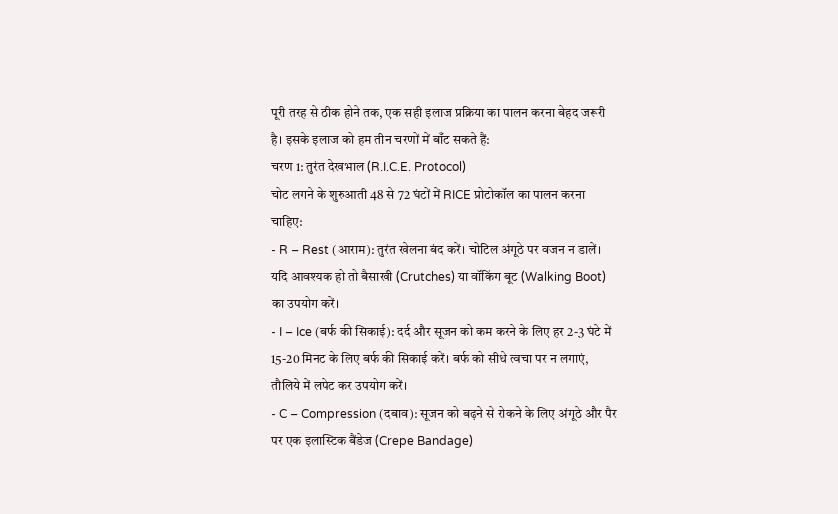पूरी तरह से ठीक होने तक, एक सही इलाज प्रक्रिया का पालन करना बेहद जरूरी है। इसके इलाज को हम तीन चरणों में बाँट सकते हैं:
चरण 1: तुरंत देखभाल (R.I.C.E. Protocol)
चोट लगने के शुरुआती 48 से 72 घंटों में RICE प्रोटोकॉल का पालन करना चाहिए:
- R – Rest (आराम): तुरंत खेलना बंद करें। चोटिल अंगूठे पर वजन न डालें। यदि आवश्यक हो तो बैसाखी (Crutches) या वॉकिंग बूट (Walking Boot) का उपयोग करें।
- I – Ice (बर्फ की सिकाई): दर्द और सूजन को कम करने के लिए हर 2-3 घंटे में 15-20 मिनट के लिए बर्फ की सिकाई करें। बर्फ को सीधे त्वचा पर न लगाएं, तौलिये में लपेट कर उपयोग करें।
- C – Compression (दबाव): सूजन को बढ़ने से रोकने के लिए अंगूठे और पैर पर एक इलास्टिक बैंडेज (Crepe Bandage)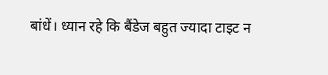बांधें। ध्यान रहे कि बैंडेज बहुत ज्यादा टाइट न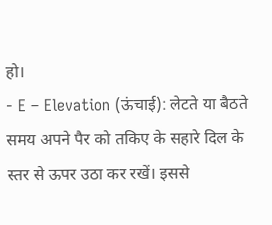हो।
- E – Elevation (ऊंचाई): लेटते या बैठते समय अपने पैर को तकिए के सहारे दिल के स्तर से ऊपर उठा कर रखें। इससे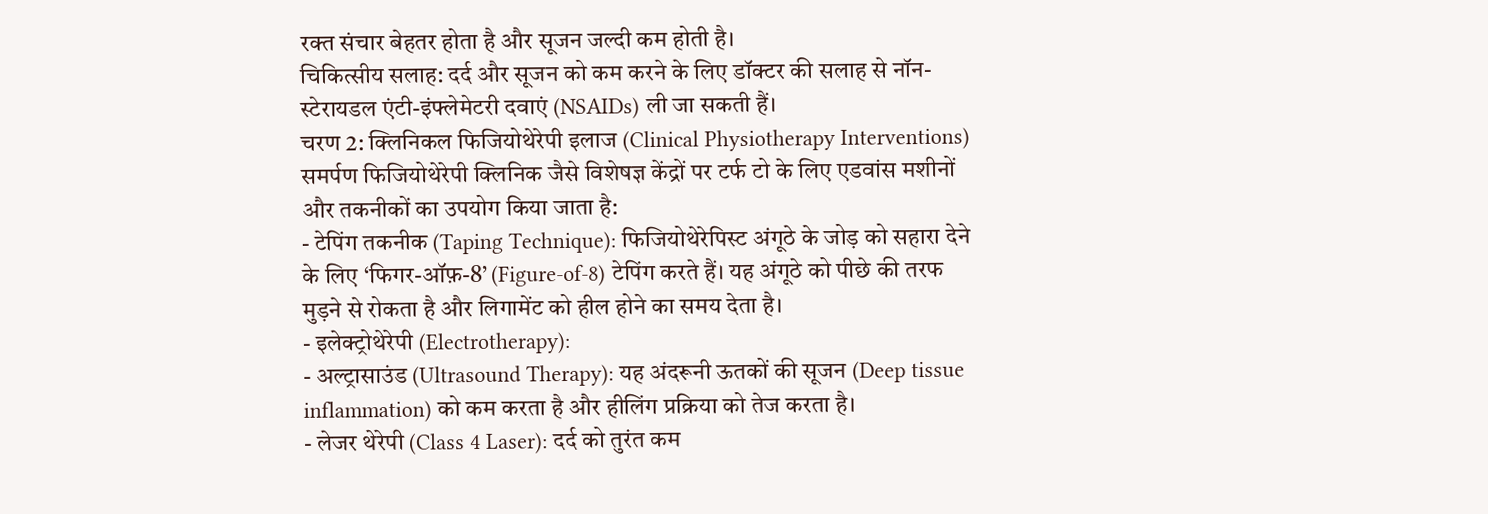रक्त संचार बेहतर होता है और सूजन जल्दी कम होती है।
चिकित्सीय सलाह: दर्द और सूजन को कम करने के लिए डॉक्टर की सलाह से नॉन-स्टेरायडल एंटी-इंफ्लेमेटरी दवाएं (NSAIDs) ली जा सकती हैं।
चरण 2: क्लिनिकल फिजियोथेरेपी इलाज (Clinical Physiotherapy Interventions)
समर्पण फिजियोथेरेपी क्लिनिक जैसे विशेषज्ञ केंद्रों पर टर्फ टो के लिए एडवांस मशीनों और तकनीकों का उपयोग किया जाता है:
- टेपिंग तकनीक (Taping Technique): फिजियोथेरेपिस्ट अंगूठे के जोड़ को सहारा देने के लिए ‘फिगर-ऑफ़-8’ (Figure-of-8) टेपिंग करते हैं। यह अंगूठे को पीछे की तरफ मुड़ने से रोकता है और लिगामेंट को हील होने का समय देता है।
- इलेक्ट्रोथेरेपी (Electrotherapy):
- अल्ट्रासाउंड (Ultrasound Therapy): यह अंदरूनी ऊतकों की सूजन (Deep tissue inflammation) को कम करता है और हीलिंग प्रक्रिया को तेज करता है।
- लेजर थेरेपी (Class 4 Laser): दर्द को तुरंत कम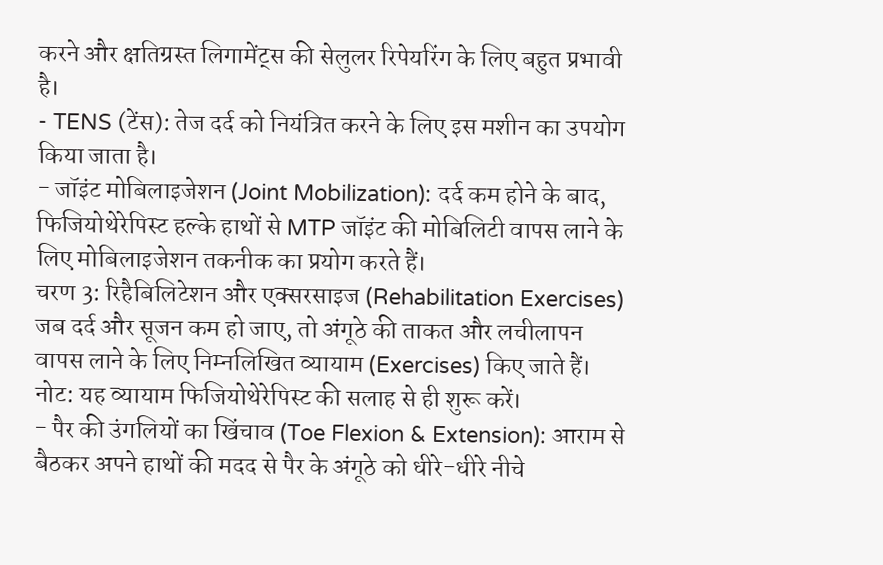करने और क्षतिग्रस्त लिगामेंट्स की सेलुलर रिपेयरिंग के लिए बहुत प्रभावी है।
- TENS (टेंस): तेज दर्द को नियंत्रित करने के लिए इस मशीन का उपयोग किया जाता है।
- जॉइंट मोबिलाइजेशन (Joint Mobilization): दर्द कम होने के बाद, फिजियोथेरेपिस्ट हल्के हाथों से MTP जॉइंट की मोबिलिटी वापस लाने के लिए मोबिलाइजेशन तकनीक का प्रयोग करते हैं।
चरण 3: रिहैबिलिटेशन और एक्सरसाइज (Rehabilitation Exercises)
जब दर्द और सूजन कम हो जाए, तो अंगूठे की ताकत और लचीलापन वापस लाने के लिए निम्नलिखित व्यायाम (Exercises) किए जाते हैं। नोट: यह व्यायाम फिजियोथेरेपिस्ट की सलाह से ही शुरू करें।
- पैर की उंगलियों का खिंचाव (Toe Flexion & Extension): आराम से बैठकर अपने हाथों की मदद से पैर के अंगूठे को धीरे-धीरे नीचे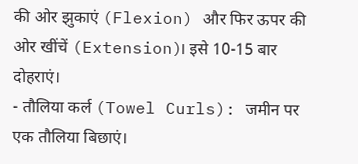की ओर झुकाएं (Flexion) और फिर ऊपर की ओर खींचें (Extension)। इसे 10-15 बार दोहराएं।
- तौलिया कर्ल (Towel Curls): जमीन पर एक तौलिया बिछाएं।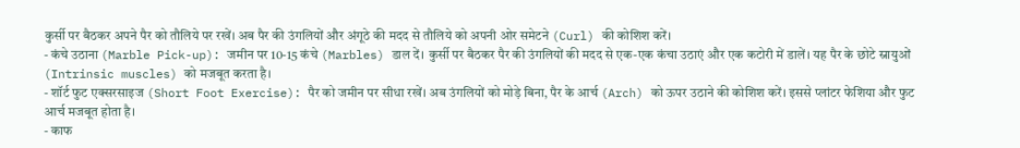कुर्सी पर बैठकर अपने पैर को तौलिये पर रखें। अब पैर की उंगलियों और अंगूठे की मदद से तौलिये को अपनी ओर समेटने (Curl) की कोशिश करें।
- कंचे उठाना (Marble Pick-up): जमीन पर 10-15 कंचे (Marbles) डाल दें। कुर्सी पर बैठकर पैर की उंगलियों की मदद से एक-एक कंचा उठाएं और एक कटोरी में डालें। यह पैर के छोटे स्नायुओं (Intrinsic muscles) को मजबूत करता है।
- शॉर्ट फुट एक्सरसाइज (Short Foot Exercise): पैर को जमीन पर सीधा रखें। अब उंगलियों को मोड़े बिना, पैर के आर्च (Arch) को ऊपर उठाने की कोशिश करें। इससे प्लांटर फेशिया और फुट आर्च मजबूत होता है।
- काफ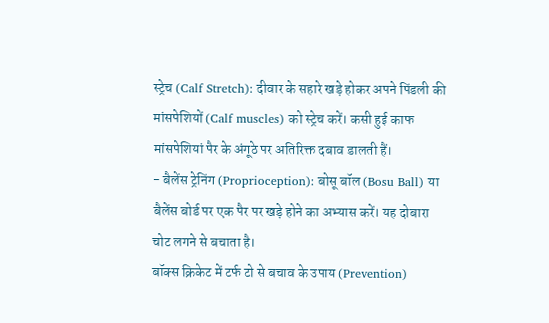स्ट्रेच (Calf Stretch): दीवार के सहारे खड़े होकर अपने पिंडली की मांसपेशियों (Calf muscles) को स्ट्रेच करें। कसी हुई काफ मांसपेशियां पैर के अंगूठे पर अतिरिक्त दबाव डालती हैं।
- बैलेंस ट्रेनिंग (Proprioception): बोसू बॉल (Bosu Ball) या बैलेंस बोर्ड पर एक पैर पर खड़े होने का अभ्यास करें। यह दोबारा चोट लगने से बचाता है।
बॉक्स क्रिकेट में टर्फ टो से बचाव के उपाय (Prevention)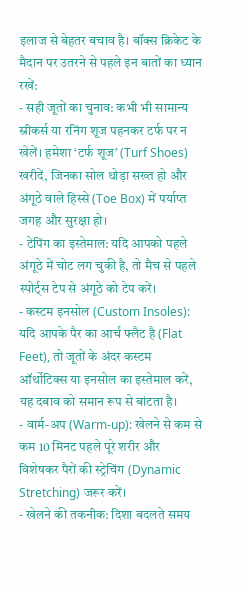इलाज से बेहतर बचाव है। बॉक्स क्रिकेट के मैदान पर उतरने से पहले इन बातों का ध्यान रखें:
- सही जूतों का चुनाव: कभी भी सामान्य स्नीकर्स या रनिंग शूज पहनकर टर्फ पर न खेलें। हमेशा ‘टर्फ शूज’ (Turf Shoes) खरीदें, जिनका सोल थोड़ा सख्त हो और अंगूठे वाले हिस्से (Toe Box) में पर्याप्त जगह और सुरक्षा हो।
- टेपिंग का इस्तेमाल: यदि आपको पहले अंगूठे में चोट लग चुकी है, तो मैच से पहले स्पोर्ट्स टेप से अंगूठे को टेप करें।
- कस्टम इनसोल (Custom Insoles): यदि आपके पैर का आर्च फ्लैट है (Flat Feet), तो जूतों के अंदर कस्टम ऑर्थोटिक्स या इनसोल का इस्तेमाल करें, यह दबाव को समान रूप से बांटता है।
- वार्म-अप (Warm-up): खेलने से कम से कम 10 मिनट पहले पूरे शरीर और विशेषकर पैरों की स्ट्रेचिंग (Dynamic Stretching) जरूर करें।
- खेलने की तकनीक: दिशा बदलते समय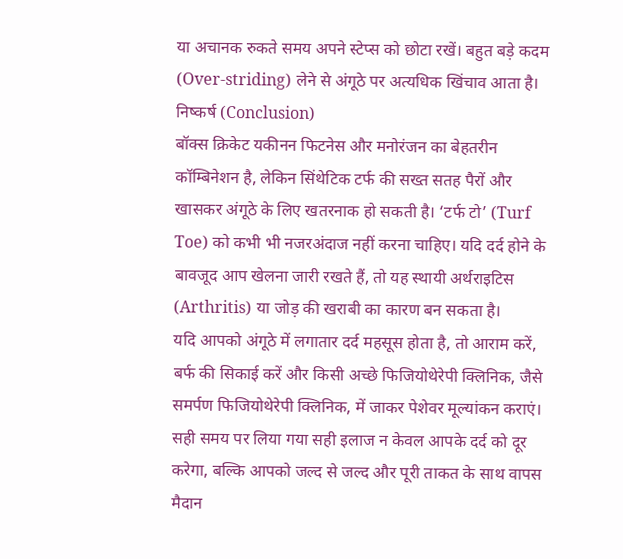या अचानक रुकते समय अपने स्टेप्स को छोटा रखें। बहुत बड़े कदम (Over-striding) लेने से अंगूठे पर अत्यधिक खिंचाव आता है।
निष्कर्ष (Conclusion)
बॉक्स क्रिकेट यकीनन फिटनेस और मनोरंजन का बेहतरीन कॉम्बिनेशन है, लेकिन सिंथेटिक टर्फ की सख्त सतह पैरों और खासकर अंगूठे के लिए खतरनाक हो सकती है। ‘टर्फ टो’ (Turf Toe) को कभी भी नजरअंदाज नहीं करना चाहिए। यदि दर्द होने के बावजूद आप खेलना जारी रखते हैं, तो यह स्थायी अर्थराइटिस (Arthritis) या जोड़ की खराबी का कारण बन सकता है।
यदि आपको अंगूठे में लगातार दर्द महसूस होता है, तो आराम करें, बर्फ की सिकाई करें और किसी अच्छे फिजियोथेरेपी क्लिनिक, जैसे समर्पण फिजियोथेरेपी क्लिनिक, में जाकर पेशेवर मूल्यांकन कराएं। सही समय पर लिया गया सही इलाज न केवल आपके दर्द को दूर करेगा, बल्कि आपको जल्द से जल्द और पूरी ताकत के साथ वापस मैदान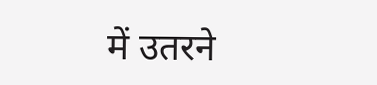में उतरने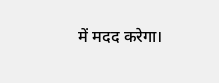में मदद करेगा।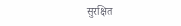सुरक्षित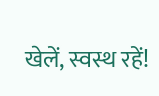खेलें, स्वस्थ रहें!